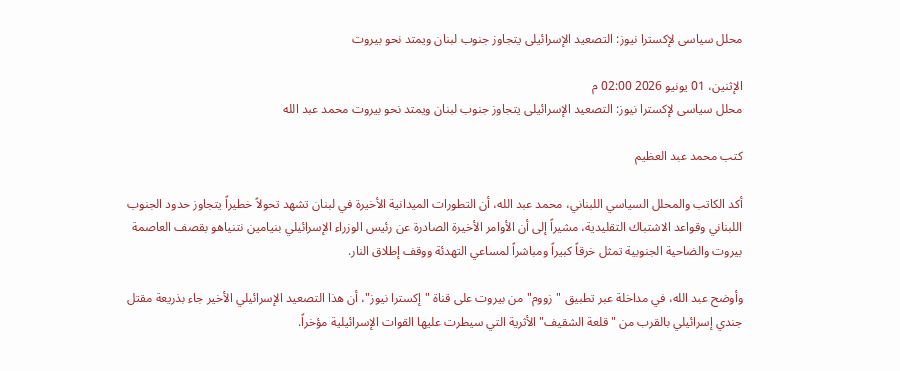محلل سياسى لإكسترا نيوز: التصعيد الإسرائيلى يتجاوز جنوب لبنان ويمتد نحو بيروت

الإثنين، 01 يونيو 2026 02:00 م
محلل سياسى لإكسترا نيوز: التصعيد الإسرائيلى يتجاوز جنوب لبنان ويمتد نحو بيروت محمد عبد الله

كتب محمد عبد العظيم

أكد الكاتب والمحلل السياسي اللبناني، محمد عبد الله، أن التطورات الميدانية الأخيرة في لبنان تشهد تحولاً خطيراً يتجاوز حدود الجنوب اللبناني وقواعد الاشتباك التقليدية، مشيراً إلى أن الأوامر الأخيرة الصادرة عن رئيس الوزراء الإسرائيلي بنيامين نتنياهو بقصف العاصمة بيروت والضاحية الجنوبية تمثل خرقاً كبيراً ومباشراً لمساعي التهدئة ووقف إطلاق النار.

وأوضح عبد الله، في مداخلة عبر تطبيق "زووم" من بيروت على قناة "إكسترا نيوز"، أن هذا التصعيد الإسرائيلي الأخير جاء بذريعة مقتل جندي إسرائيلي بالقرب من "قلعة الشقيف" الأثرية التي سيطرت عليها القوات الإسرائيلية مؤخراً.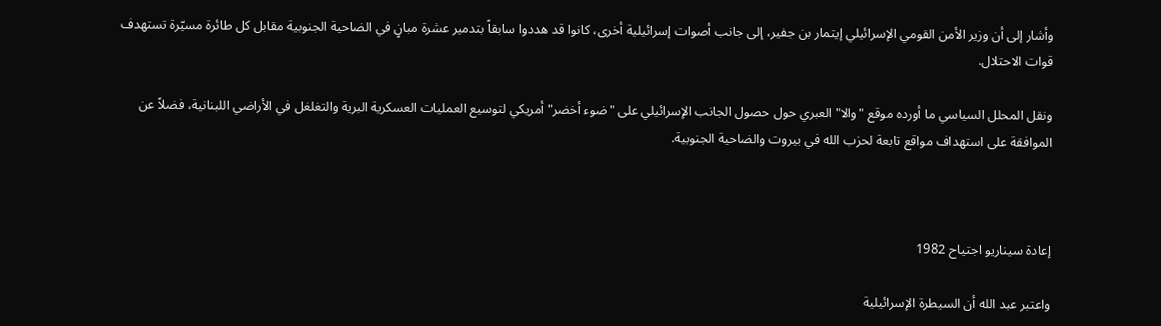وأشار إلى أن وزير الأمن القومي الإسرائيلي إيتمار بن جفير، إلى جانب أصوات إسرائيلية أخرى، كانوا قد هددوا سابقاً بتدمير عشرة مبانٍ في الضاحية الجنوبية مقابل كل طائرة مسيّرة تستهدف قوات الاحتلال.

ونقل المحلل السياسي ما أورده موقع "والا" العبري حول حصول الجانب الإسرائيلي على "ضوء أخضر" أمريكي لتوسيع العمليات العسكرية البرية والتغلغل في الأراضي اللبنانية، فضلاً عن الموافقة على استهداف مواقع تابعة لحزب الله في بيروت والضاحية الجنوبية.



إعادة سيناريو اجتياح 1982

واعتبر عبد الله أن السيطرة الإسرائيلية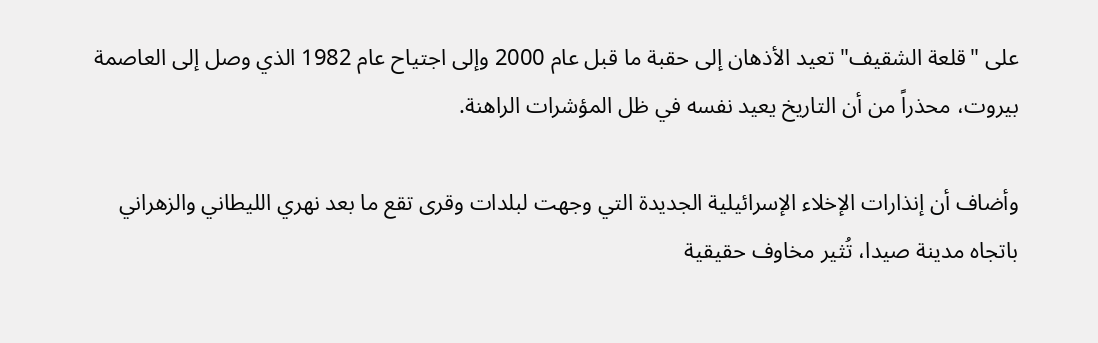على "قلعة الشقيف" تعيد الأذهان إلى حقبة ما قبل عام 2000 وإلى اجتياح عام 1982 الذي وصل إلى العاصمة بيروت، محذراً من أن التاريخ يعيد نفسه في ظل المؤشرات الراهنة.

وأضاف أن إنذارات الإخلاء الإسرائيلية الجديدة التي وجهت لبلدات وقرى تقع ما بعد نهري الليطاني والزهراني باتجاه مدينة صيدا، تُثير مخاوف حقيقية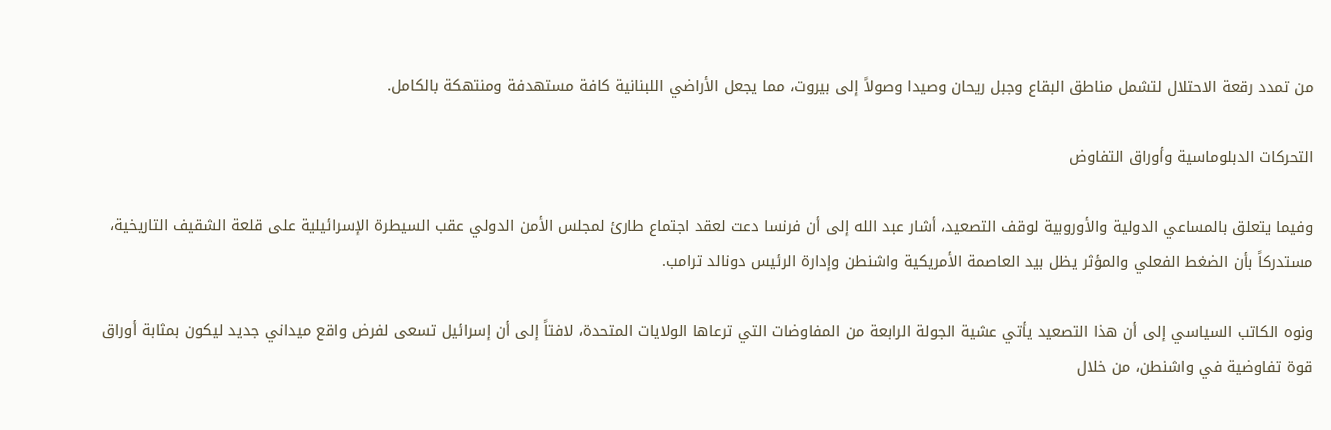من تمدد رقعة الاحتلال لتشمل مناطق البقاع وجبل ريحان وصيدا وصولاً إلى بيروت، مما يجعل الأراضي اللبنانية كافة مستهدفة ومنتهكة بالكامل.

التحركات الدبلوماسية وأوراق التفاوض

وفيما يتعلق بالمساعي الدولية والأوروبية لوقف التصعيد، أشار عبد الله إلى أن فرنسا دعت لعقد اجتماع طارئ لمجلس الأمن الدولي عقب السيطرة الإسرائيلية على قلعة الشقيف التاريخية، مستدركاً بأن الضغط الفعلي والمؤثر يظل بيد العاصمة الأمريكية واشنطن وإدارة الرئيس دونالد ترامب.

ونوه الكاتب السياسي إلى أن هذا التصعيد يأتي عشية الجولة الرابعة من المفاوضات التي ترعاها الولايات المتحدة، لافتاً إلى أن إسرائيل تسعى لفرض واقع ميداني جديد ليكون بمثابة أوراق قوة تفاوضية في واشنطن، من خلال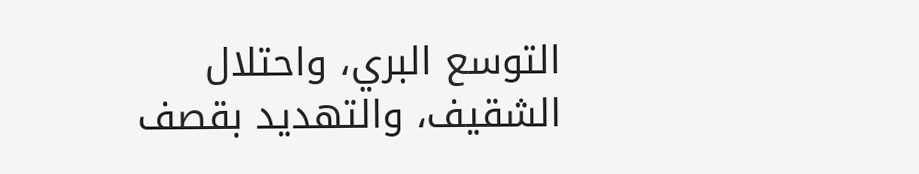التوسع البري، واحتلال الشقيف، والتهديد بقصف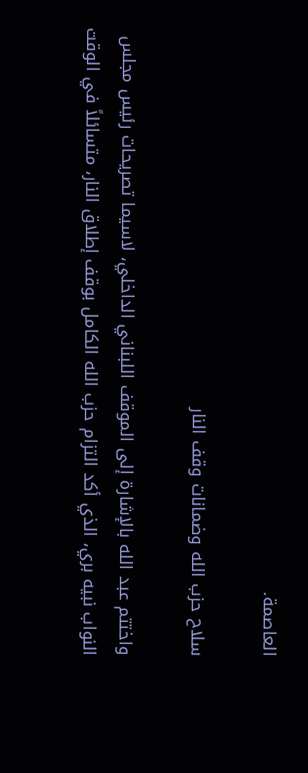العاصمة.

سلاح حزب الله وضمانات وقف النار

واختتم عبد الله بالإشارة إلى الموقف اللبناني الداخلي، لاسيما تصريحات رئيس مجلس النواب نبيه بري، الذي أكد التزام حزب الله الكامل بوقف إطلاق النار، متسائلاً في الوقت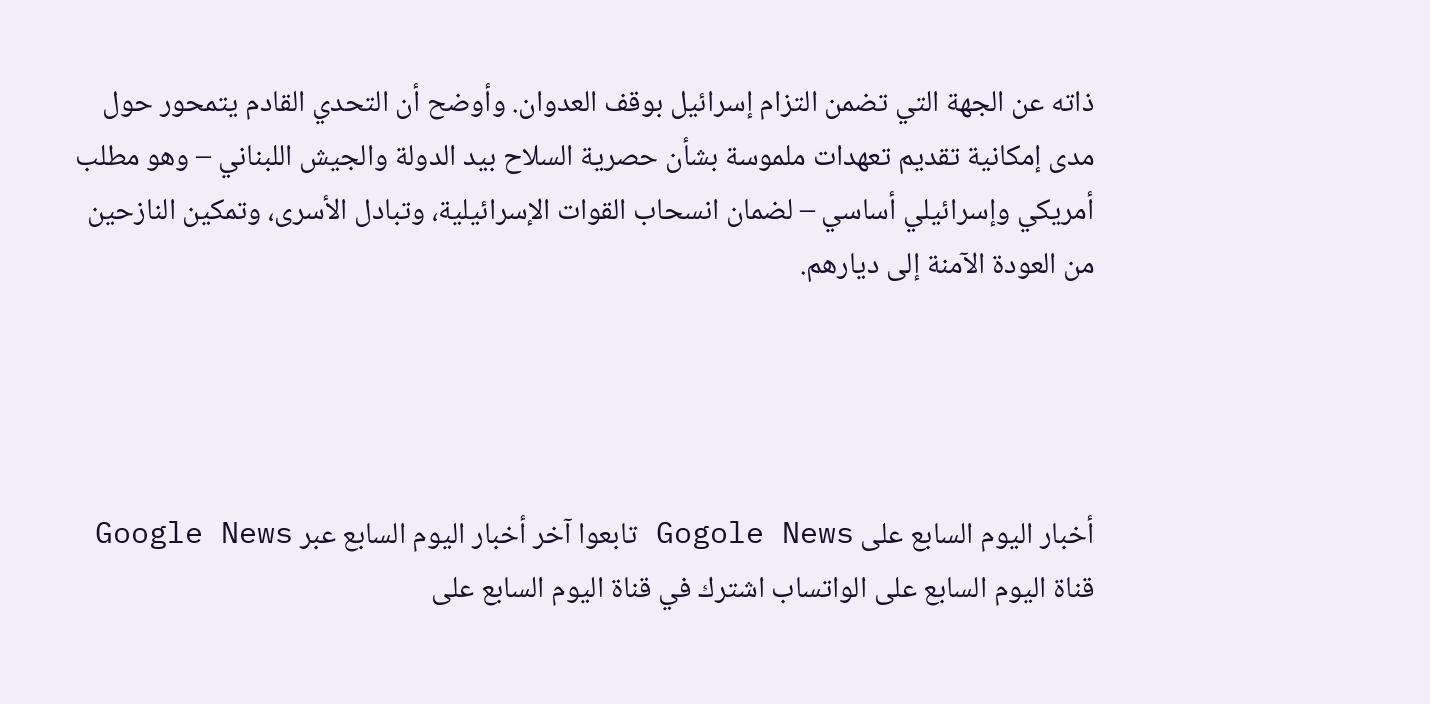ذاته عن الجهة التي تضمن التزام إسرائيل بوقف العدوان. وأوضح أن التحدي القادم يتمحور حول مدى إمكانية تقديم تعهدات ملموسة بشأن حصرية السلاح بيد الدولة والجيش اللبناني – وهو مطلب أمريكي وإسرائيلي أساسي – لضمان انسحاب القوات الإسرائيلية، وتبادل الأسرى، وتمكين النازحين من العودة الآمنة إلى ديارهم.




أخبار اليوم السابع على Gogole News تابعوا آخر أخبار اليوم السابع عبر Google News
قناة اليوم السابع على الواتساب اشترك في قناة اليوم السابع على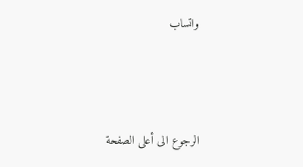واتساب



الرجوع الى أعلى الصفحة